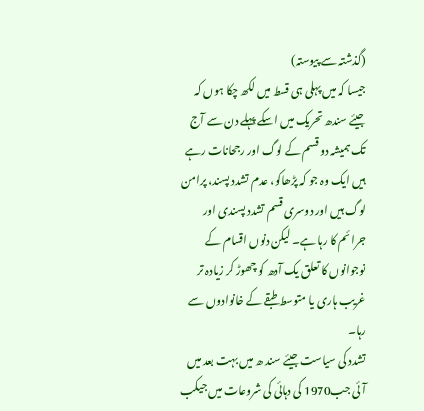(گذشتہ سے پیوستہ)
جیسا کہ میں پہلی ہی قسط میں لکھ چکا ہوں کہ جیئے سندھ تحریک میں اسکے پہلے دن سے آج تک ہمیشہ دو قسم کے لوگ اور رجحانات رہے ہیں ایک وہ جو کہ پڑھاکو، عدم تشدد پسند، پرامن لوگ ہیں اور دوسری قسم تشدد پسندی اور جرائم کا رہا ہے۔ لیکن دنوں اقسام کے نوجوانوں کا تعلق یک آدھ کو چھوڑ کر زیادہ تر غریب ہاری یا متوسط طبقے کے خانوادوں سے رہا۔
تشدد کی سیاست جیئے سند ھ میں بہت بعد میں آئی جب1970 کی دہائی کی شروعات میں جیکب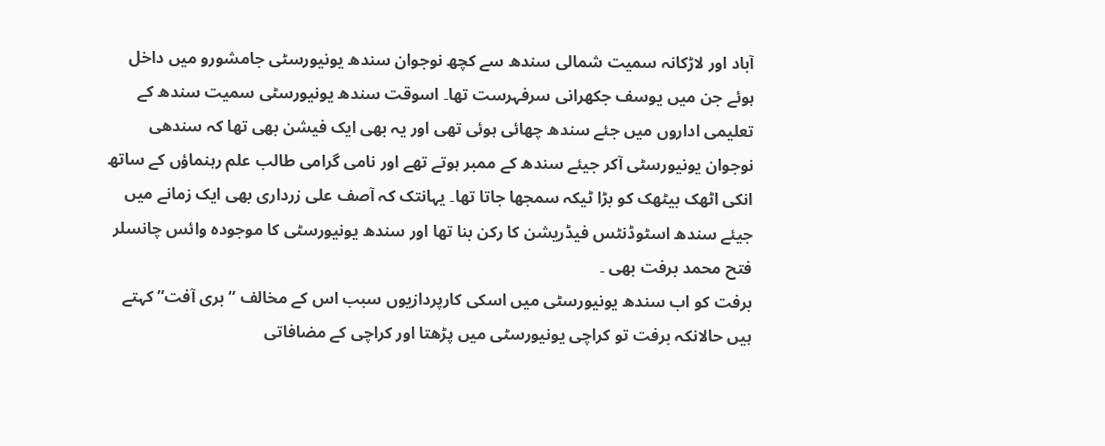آباد اور لاڑکانہ سمیت شمالی سندھ سے کچھ نوجوان سندھ یونیورسٹی جامشورو میں داخل ہوئے جن میں یوسف جکھرانی سرفہرست تھا۔ اسوقت سندھ یونیورسٹی سمیت سندھ کے تعلیمی اداروں میں جئے سندھ چھائی ہوئی تھی اور یہ بھی ایک فیشن بھی تھا کہ سندھی نوجوان یونیورسٹی آکر جیئے سندھ کے ممبر ہوتے تھے اور نامی گرامی طالب علم رہنماؤں کے ساتھ انکی اٹھک بیٹھک کو بڑا ٹیکہ سمجھا جاتا تھا۔ یہانتک کہ آصف علی زرداری بھی ایک زمانے میں جیئے سندھ اسٹوڈنٹس فیڈریشن کا رکن بنا تھا اور سندھ یونیورسٹی کا موجودہ وائس چانسلر فتح محمد برفت بھی ۔
برفت کو اب سندھ یونیورسٹی میں اسکی کارپردازیوں سبب اس کے مخالف “بری آفت” کہتے ہیں حالانکہ برفت تو کراچی یونیورسٹی میں پڑھتا اور کراچی کے مضافاتی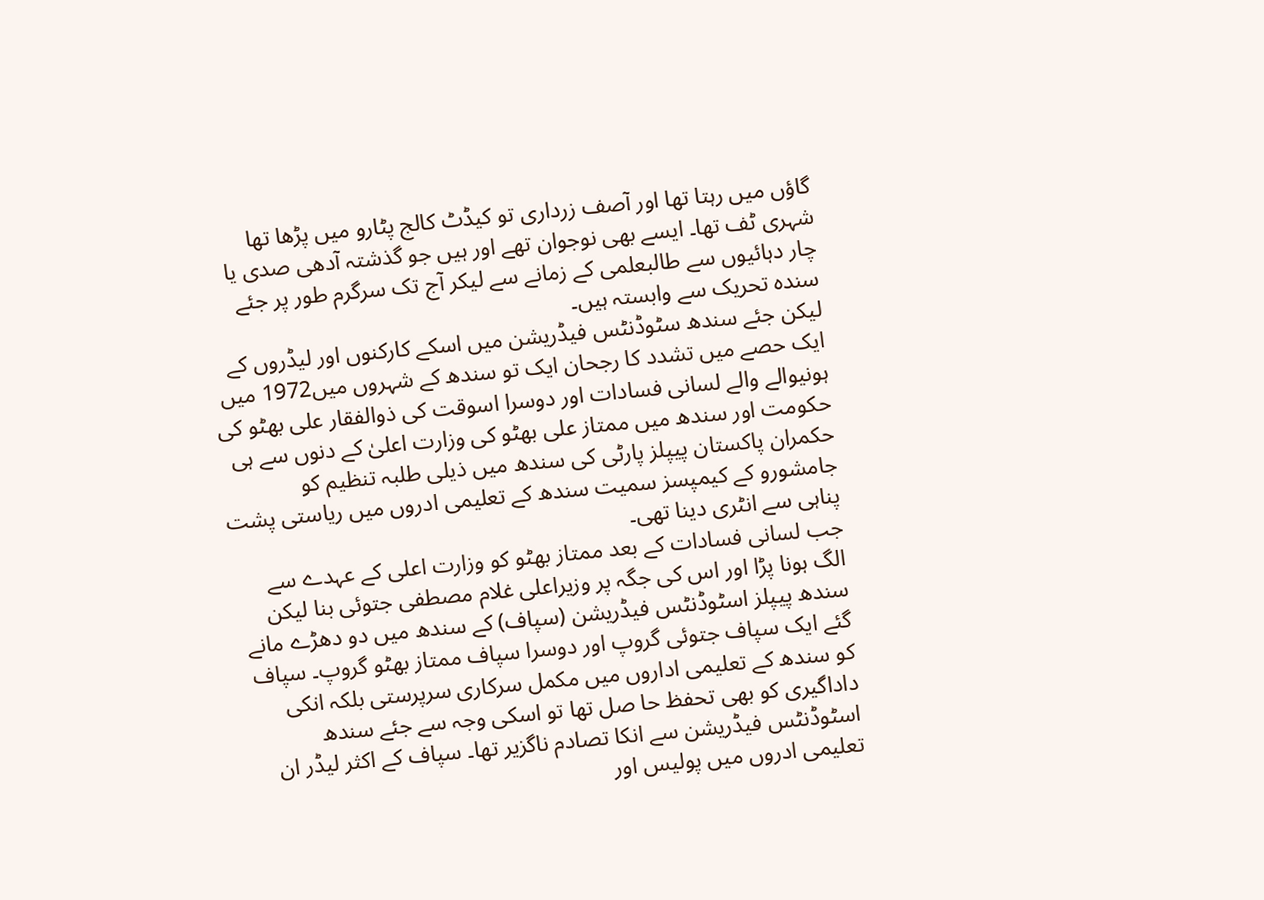گاؤں میں رہتا تھا اور آصف زرداری تو کیڈٹ کالج پٹارو میں پڑھا تھا شہری ٹف تھا۔ ایسے بھی نوجوان تھے اور ہیں جو گذشتہ آدھی صدی یا چار دہائیوں سے طالبعلمی کے زمانے سے لیکر آج تک سرگرم طور پر جئے سندہ تحریک سے وابستہ ہیں۔
لیکن جئے سندھ سٹوڈنٹس فیڈریشن میں اسکے کارکنوں اور لیڈروں کے ایک حصے میں تشدد کا رجحان ایک تو سندھ کے شہروں میں1972 میں ہونیوالے والے لسانی فسادات اور دوسرا اسوقت کی ذوالفقار علی بھٹو کی حکومت اور سندھ میں ممتاز علی بھٹو کی وزارت اعلیٰ کے دنوں سے ہی حکمران پاکستان پیپلز پارٹی کی سندھ میں ذیلی طلبہ تنظیم کو جامشورو کے کیمپسز سمیت سندھ کے تعلیمی ادروں میں ریاستی پشت پناہی سے انٹری دینا تھی۔
جب لسانی فسادات کے بعد ممتاز بھٹو کو وزارت اعلی کے عہدے سے الگ ہونا پڑا اور اس کی جگہ پر وزیراعلی غلام مصطفی جتوئی بنا لیکن سندھ پیپلز اسٹوڈنٹس فیڈریشن (سپاف) کے سندھ میں دو دھڑے مانے گئے ایک سپاف جتوئی گروپ اور دوسرا سپاف ممتاز بھٹو گروپ۔ سپاف کو سندھ کے تعلیمی اداروں میں مکمل سرکاری سرپرستی بلکہ انکی داداگیری کو بھی تحفظ حا صل تھا تو اسکی وجہ سے جئے سندھ اسٹوڈنٹس فیڈریشن سے انکا تصادم ناگزیر تھا۔ سپاف کے اکثر لیڈر ان تعلیمی ادروں میں پولیس اور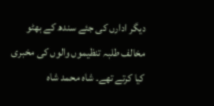دیگر ادارں کی جئے سندھ کے بھٹو مخالف طلبہ تنظیموں والوں کی مخبری کیا کرتے تھے۔ شاہ محمد شاہ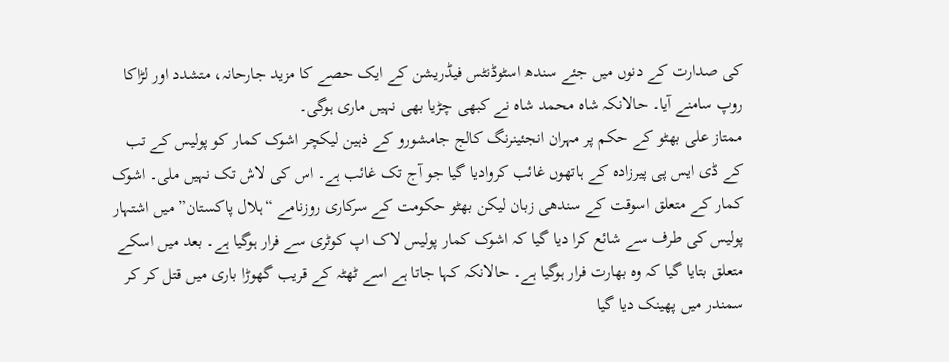کی صدارت کے دنوں میں جئے سندھ اسٹوڈنٹس فیڈریشن کے ایک حصے کا مزید جارحانہ، متشدد اور لڑاکا روپ سامنے آیا۔ حالانکہ شاہ محمد شاہ نے کبھی چڑیا بھی نہیں ماری ہوگی۔
ممتاز علی بھٹو کے حکم پر مہران انجئینرنگ کالج جامشورو کے ذہین لیکچر اشوک کمار کو پولیس کے تب کے ڈی ایس پی پیرزادہ کے ہاتھوں غائب کروادیا گیا جو آج تک غائب ہے۔ اس کی لاش تک نہیں ملی۔ اشوک کمار کے متعلق اسوقت کے سندھی زبان لیکن بھٹو حکومت کے سرکاری روزنامے “ہلال پاکستان” میں اشتہار پولیس کی طرف سے شائع کرا دیا گیا کہ اشوک کمار پولیس لاک اپ کوٹری سے فرار ہوگیا ہے۔ بعد میں اسکے متعلق بتایا گیا کہ وہ بھارت فرار ہوگیا ہے۔ حالانکہ کہا جاتا ہے اسے ٹھٹہ کے قریب گھوڑا باری میں قتل کر کر سمندر میں پھینک دیا گیا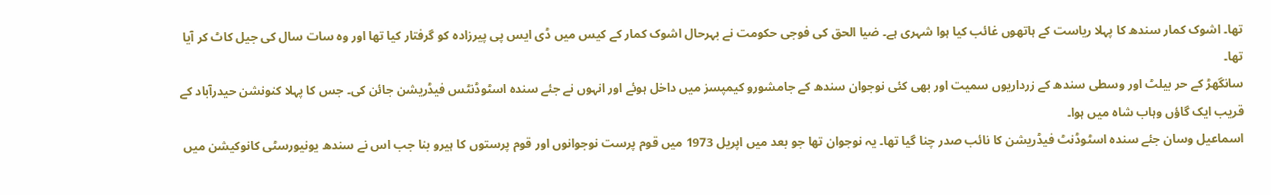تھا۔ اشوک کمار سندھ کا پہلا ریاست کے ہاتھوں غائب کیا ہوا شہری ہے۔ ضیا الحق کی فوجی حکومت نے بہرحال اشوک کمار کے کیس میں ڈی ایس پی پیرزادہ کو گرفتار کیا تھا اور وہ سات سال کی جیل کاٹ کر آیا تھا۔
سانگھڑ کے حر بیلٹ اور وسطی سندھ کے زرداریوں سمیت اور بھی کئی نوجوان سندھ کے جامشورو کیمپسز میں داخل ہوئے اور انہوں نے جئے سندہ اسٹوڈنٹس فیڈریشن جائن کی۔ جس کا پہلا کنونشن حیدرآباد کے قریب ایک گاؤں وہاب شاہ میں ہوا۔
اسماعیل وسان جئے سندہ اسٹوڈنٹ فیڈریشن کا نائب صدر چنا گیا تھا۔ یہ نوجوان تھا جو بعد میں اپریل 1973 میں قوم پرست نوجوانوں اور قوم پرستوں کا ہیرو بنا جب اس نے سندھ یونیورسٹی کانوکیشن میں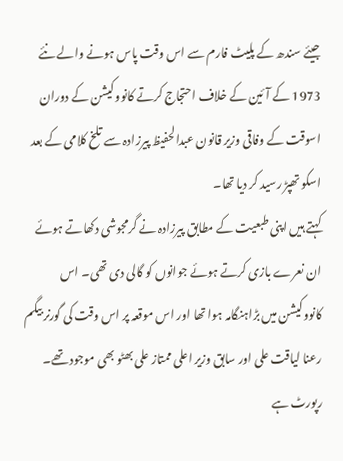جیئے سندھ کے پلیٹ فارم سے اس وقت پاس ہونے والے نئے 1973 کے آئین کے خلاف احتجاج کرتے کانووکیشن کے دوران اسوقت کے وفاقی وزیر قانون عبدالحفیظ پیرزادہ سے تلخ کلامی کے بعد اسکو تھپڑ رسید کر دیا تھا۔
کہتے ہیں اپنی طبعیت کے مطابق پیرزادہ نے گرمجوشی دکھاتے ہوئے ان نعرے بازی کرتے ہوئے جوانوں کو گالی دی تھی۔ اس کانووکیشن میں بڑاہنگامہ ہوا تھا اور اس موقعہ پر اس وقت کی گورنر بیگم رعنا لیاقت علی اور سابق وزیر اعلی ممتاز علی بھٹو بھی موجود تھے۔ رپورٹ ہے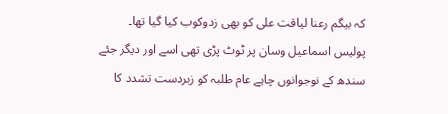کہ بیگم رعنا لیاقت علی کو بھی زدوکوب کیا گیا تھا۔ پولیس اسماعیل وسان پر ٹوٹ پڑی تھی اسے اور دیگر جئے سندھ کے نوجوانوں چاہے عام طلبہ کو زبردست تشدد کا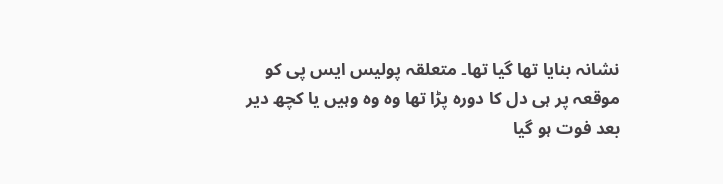نشانہ بنایا تھا گیا تھا۔ متعلقہ پولیس ایس پی کو موقعہ پر ہی دل کا دورہ پڑا تھا وہ وہ وہیں یا کچھ دیر بعد فوت ہو گیا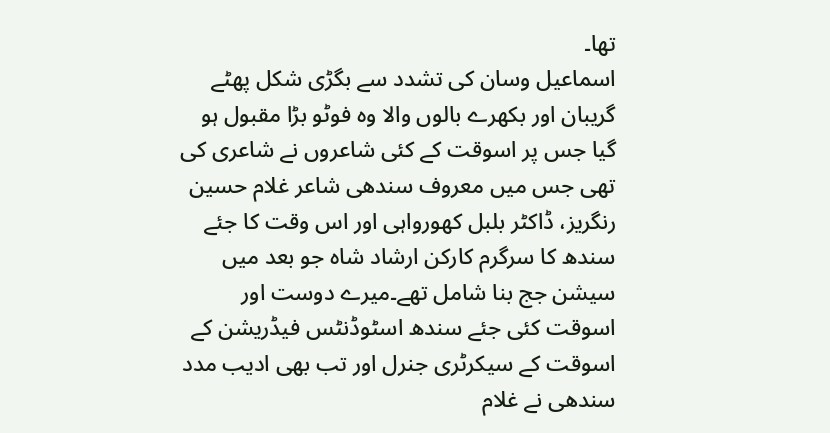تھا۔
اسماعیل وسان کی تشدد سے بگڑی شکل پھٹے گریبان اور بکھرے بالوں والا وہ فوٹو بڑا مقبول ہو گیا جس پر اسوقت کے کئی شاعروں نے شاعری کی تھی جس میں معروف سندھی شاعر غلام حسین رنگریز، ڈاکٹر بلبل کھورواہی اور اس وقت کا جئے سندھ کا سرگرم کارکن ارشاد شاہ جو بعد میں سیشن جج بنا شامل تھے۔میرے دوست اور اسوقت کئی جئے سندھ اسٹوڈنٹس فیڈریشن کے اسوقت کے سیکرٹری جنرل اور تب بھی ادیب مدد سندھی نے غلام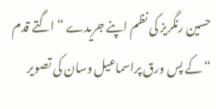حسین رنگریز کی نظم اپنے جریدے “اگتے قدم “ کے پس ورق پراسماعیل وسان کی تصویر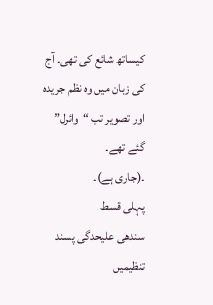کیساتھ شائع کی تھی۔ آج کی زبان میں وہ نظم جریدہ اور تصویر تب “وائرل” گئے تھے۔
۔(جاری ہے)۔
پہلی قسط
سندھی علیحدگی پسند تنظیمیں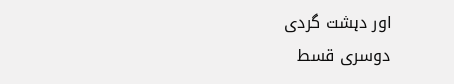اور دہشت گردی
دوسری قسط